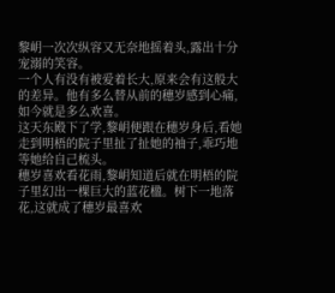黎岄一次次纵容又无奈地摇着头,露出十分宠溺的笑容。
一个人有没有被爱着长大,原来会有这般大的差异。他有多么替从前的穗岁感到心痛,如今就是多么欢喜。
这天东殿下了学,黎岄便跟在穗岁身后,看她走到明梧的院子里扯了扯她的袖子,乖巧地等她给自己梳头。
穗岁喜欢看花雨,黎岄知道后就在明梧的院子里幻出一棵巨大的蓝花楹。树下一地落花,这就成了穗岁最喜欢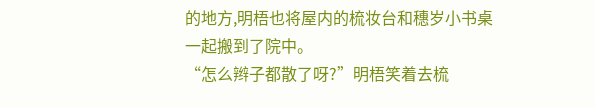的地方,明梧也将屋内的梳妆台和穗岁小书桌一起搬到了院中。
“怎么辫子都散了呀?”明梧笑着去梳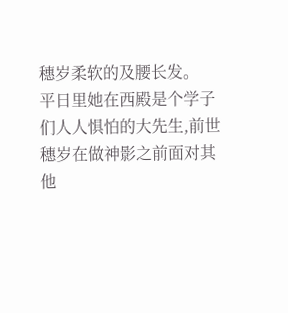穗岁柔软的及腰长发。
平日里她在西殿是个学子们人人惧怕的大先生,前世穗岁在做神影之前面对其他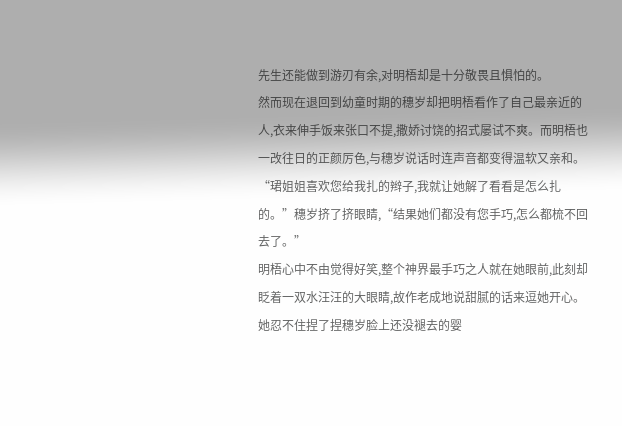先生还能做到游刃有余,对明梧却是十分敬畏且惧怕的。
然而现在退回到幼童时期的穗岁却把明梧看作了自己最亲近的人,衣来伸手饭来张口不提,撒娇讨饶的招式屡试不爽。而明梧也一改往日的正颜厉色,与穗岁说话时连声音都变得温软又亲和。
“珺姐姐喜欢您给我扎的辫子,我就让她解了看看是怎么扎的。”穗岁挤了挤眼睛,“结果她们都没有您手巧,怎么都梳不回去了。”
明梧心中不由觉得好笑,整个神界最手巧之人就在她眼前,此刻却眨着一双水汪汪的大眼睛,故作老成地说甜腻的话来逗她开心。
她忍不住捏了捏穗岁脸上还没褪去的婴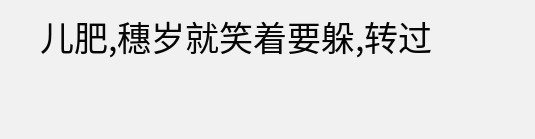儿肥,穗岁就笑着要躲,转过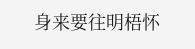身来要往明梧怀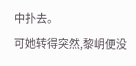中扑去。
可她转得突然,黎岄便没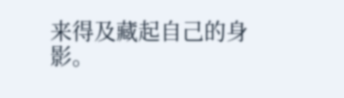来得及藏起自己的身影。